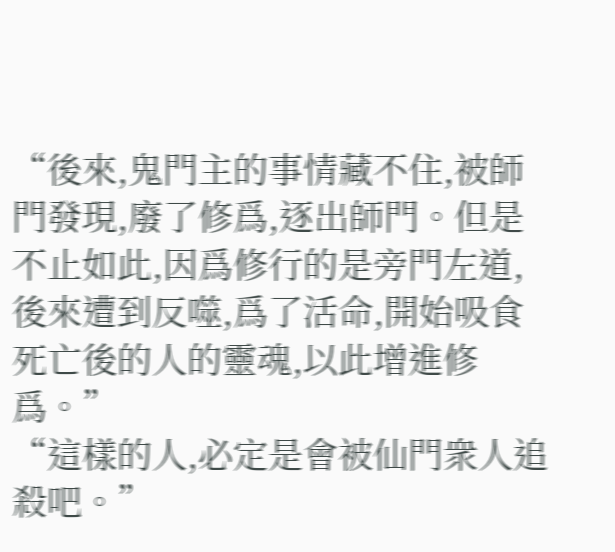“後來,鬼門主的事情藏不住,被師門發現,廢了修爲,逐出師門。但是不止如此,因爲修行的是旁門左道,後來遭到反噬,爲了活命,開始吸食死亡後的人的靈魂,以此增進修爲。”
“這樣的人,必定是會被仙門衆人追殺吧。”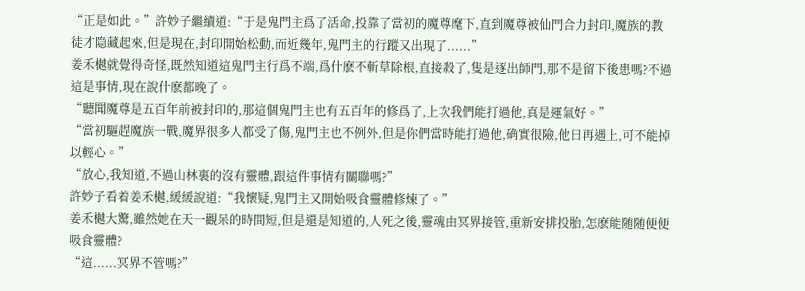“正是如此。”許妙子繼續道:“于是鬼門主爲了活命,投靠了當初的魔尊麾下,直到魔尊被仙門合力封印,魔族的教徒才隐藏起來,但是現在,封印開始松動,而近幾年,鬼門主的行蹤又出現了......”
姜禾樾就覺得奇怪,既然知道這鬼門主行爲不端,爲什麽不斬草除根,直接殺了,隻是逐出師門,那不是留下後患嗎?不過這是事情,現在說什麽都晚了。
“聽聞魔尊是五百年前被封印的,那這個鬼門主也有五百年的修爲了,上次我們能打過他,真是運氣好。”
“當初驅趕魔族一戰,魔界很多人都受了傷,鬼門主也不例外,但是你們當時能打過他,确實很險,他日再遇上,可不能掉以輕心。”
“放心,我知道,不過山林裏的沒有靈體,跟這件事情有關聯嗎?”
許妙子看着姜禾樾,緩緩說道:“我懷疑,鬼門主又開始吸食靈體修煉了。”
姜禾樾大驚,雖然她在天一觀呆的時間短,但是還是知道的,人死之後,靈魂由冥界接管,重新安排投胎,怎麽能随随便便吸食靈體?
“這......冥界不管嗎?”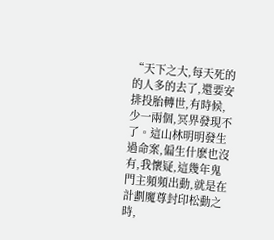“天下之大,每天死的的人多的去了,還要安排投胎轉世,有時候,少一兩個,冥界發現不了。這山林明明發生過命案,偏生什麽也沒有,我懷疑,這幾年鬼門主頻頻出動,就是在計劃魔尊封印松動之時,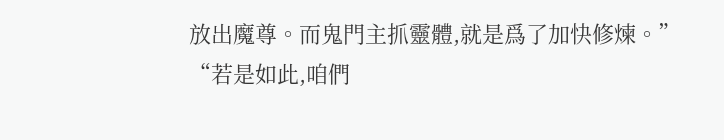放出魔尊。而鬼門主抓靈體,就是爲了加快修煉。”
“若是如此,咱們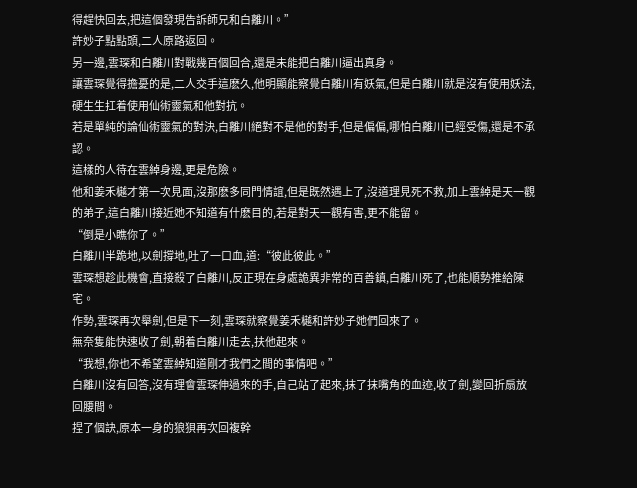得趕快回去,把這個發現告訴師兄和白離川。”
許妙子點點頭,二人原路返回。
另一邊,雲琛和白離川對戰幾百個回合,還是未能把白離川逼出真身。
讓雲琛覺得擔憂的是,二人交手這麽久,他明顯能察覺白離川有妖氣,但是白離川就是沒有使用妖法,硬生生扛着使用仙術靈氣和他對抗。
若是單純的論仙術靈氣的對決,白離川絕對不是他的對手,但是偏偏,哪怕白離川已經受傷,還是不承認。
這樣的人待在雲綽身邊,更是危險。
他和姜禾樾才第一次見面,沒那麽多同門情誼,但是既然遇上了,沒道理見死不救,加上雲綽是天一觀的弟子,這白離川接近她不知道有什麽目的,若是對天一觀有害,更不能留。
“倒是小瞧你了。”
白離川半跪地,以劍撐地,吐了一口血,道:“彼此彼此。”
雲琛想趁此機會,直接殺了白離川,反正現在身處詭異非常的百善鎮,白離川死了,也能順勢推給陳宅。
作勢,雲琛再次舉劍,但是下一刻,雲琛就察覺姜禾樾和許妙子她們回來了。
無奈隻能快速收了劍,朝着白離川走去,扶他起來。
“我想,你也不希望雲綽知道剛才我們之間的事情吧。”
白離川沒有回答,沒有理會雲琛伸過來的手,自己站了起來,抹了抹嘴角的血迹,收了劍,變回折扇放回腰間。
捏了個訣,原本一身的狼狽再次回複幹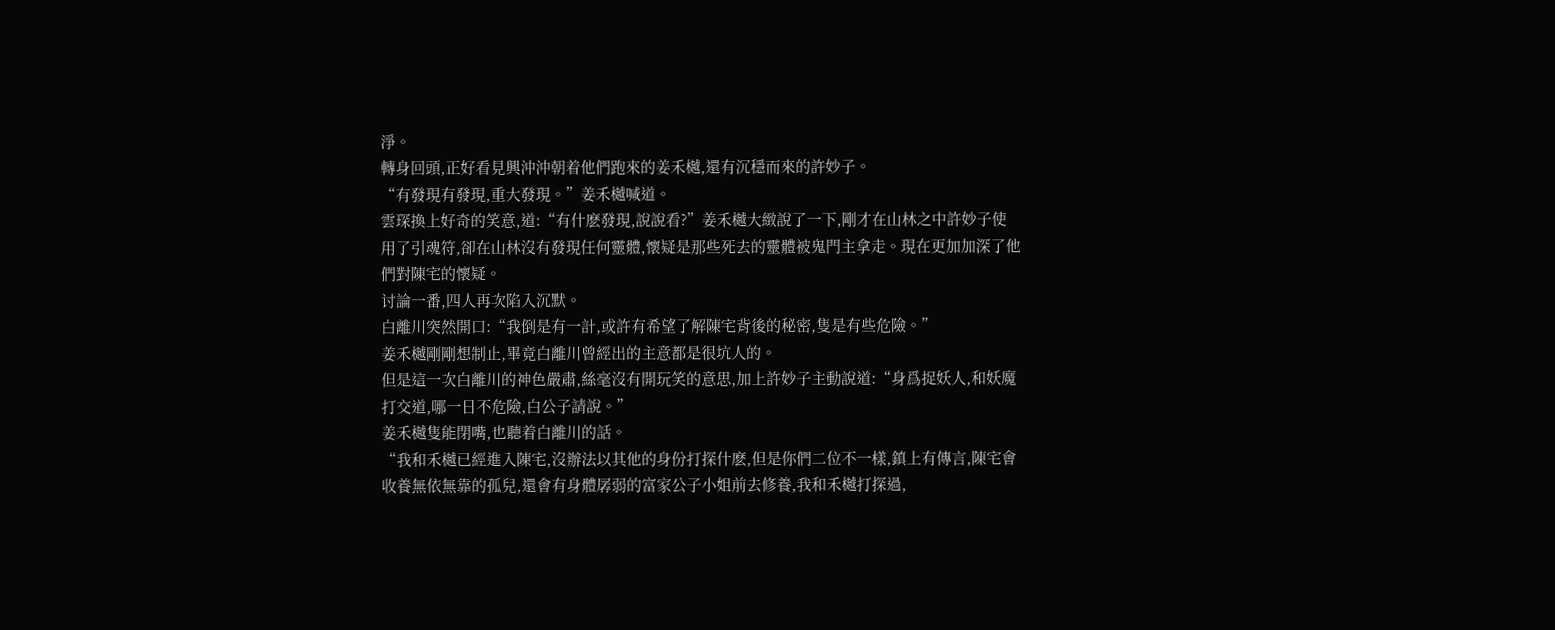淨。
轉身回頭,正好看見興沖沖朝着他們跑來的姜禾樾,還有沉穩而來的許妙子。
“有發現有發現,重大發現。”姜禾樾喊道。
雲琛換上好奇的笑意,道:“有什麽發現,說說看?”姜禾樾大緻說了一下,剛才在山林之中許妙子使用了引魂符,卻在山林沒有發現任何靈體,懷疑是那些死去的靈體被鬼門主拿走。現在更加加深了他們對陳宅的懷疑。
讨論一番,四人再次陷入沉默。
白離川突然開口:“我倒是有一計,或許有希望了解陳宅背後的秘密,隻是有些危險。”
姜禾樾剛剛想制止,畢竟白離川曾經出的主意都是很坑人的。
但是這一次白離川的神色嚴肅,絲毫沒有開玩笑的意思,加上許妙子主動說道:“身爲捉妖人,和妖魔打交道,哪一日不危險,白公子請說。”
姜禾樾隻能閉嘴,也聽着白離川的話。
“我和禾樾已經進入陳宅,沒辦法以其他的身份打探什麽,但是你們二位不一樣,鎮上有傳言,陳宅會收養無依無靠的孤兒,還會有身體孱弱的富家公子小姐前去修養,我和禾樾打探過,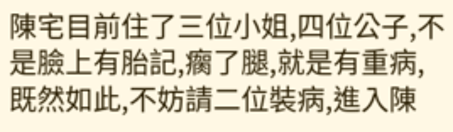陳宅目前住了三位小姐,四位公子,不是臉上有胎記,瘸了腿,就是有重病,既然如此,不妨請二位裝病,進入陳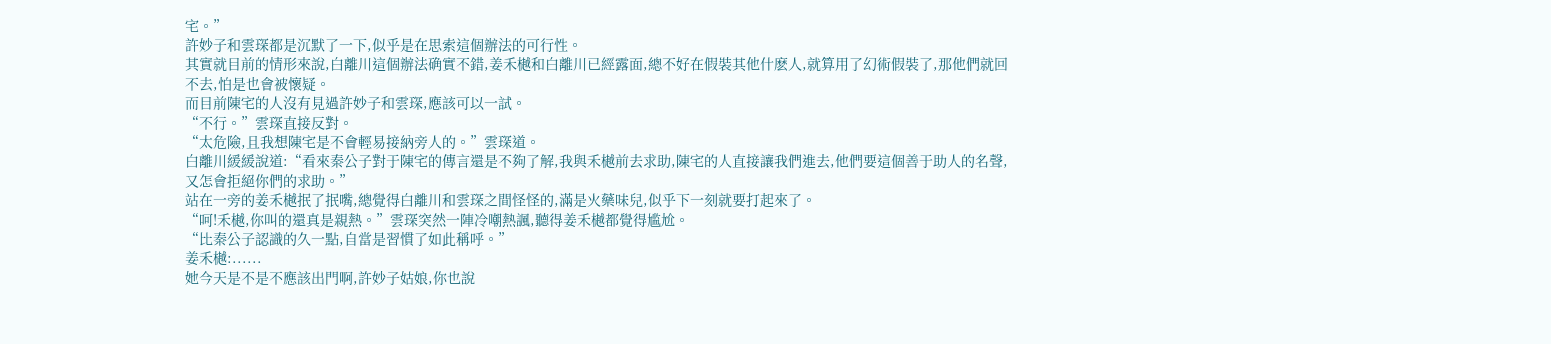宅。”
許妙子和雲琛都是沉默了一下,似乎是在思索這個辦法的可行性。
其實就目前的情形來說,白離川這個辦法确實不錯,姜禾樾和白離川已經露面,總不好在假裝其他什麽人,就算用了幻術假裝了,那他們就回不去,怕是也會被懷疑。
而目前陳宅的人沒有見過許妙子和雲琛,應該可以一試。
“不行。”雲琛直接反對。
“太危險,且我想陳宅是不會輕易接納旁人的。”雲琛道。
白離川緩緩說道:“看來秦公子對于陳宅的傳言還是不夠了解,我與禾樾前去求助,陳宅的人直接讓我們進去,他們要這個善于助人的名聲,又怎會拒絕你們的求助。”
站在一旁的姜禾樾抿了抿嘴,總覺得白離川和雲琛之間怪怪的,滿是火藥味兒,似乎下一刻就要打起來了。
“呵!禾樾,你叫的還真是親熱。”雲琛突然一陣冷嘲熱諷,聽得姜禾樾都覺得尴尬。
“比秦公子認識的久一點,自當是習慣了如此稱呼。”
姜禾樾:......
她今天是不是不應該出門啊,許妙子姑娘,你也說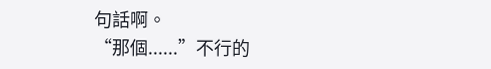句話啊。
“那個......”不行的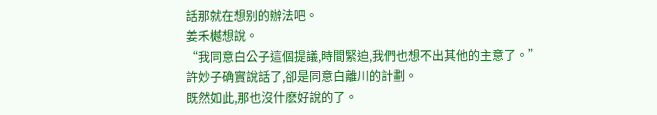話那就在想别的辦法吧。
姜禾樾想說。
“我同意白公子這個提議,時間緊迫,我們也想不出其他的主意了。”
許妙子确實說話了,卻是同意白離川的計劃。
既然如此,那也沒什麽好說的了。